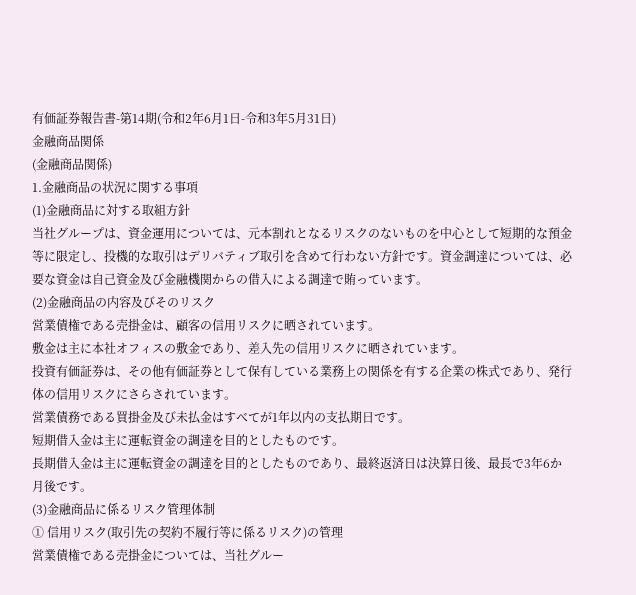有価証券報告書-第14期(令和2年6月1日-令和3年5月31日)
金融商品関係
(金融商品関係)
1.金融商品の状況に関する事項
(1)金融商品に対する取組方針
当社グループは、資金運用については、元本割れとなるリスクのないものを中心として短期的な預金等に限定し、投機的な取引はデリバティブ取引を含めて行わない方針です。資金調達については、必要な資金は自己資金及び金融機関からの借入による調達で賄っています。
(2)金融商品の内容及びそのリスク
営業債権である売掛金は、顧客の信用リスクに晒されています。
敷金は主に本社オフィスの敷金であり、差入先の信用リスクに晒されています。
投資有価証券は、その他有価証券として保有している業務上の関係を有する企業の株式であり、発行体の信用リスクにさらされています。
営業債務である買掛金及び未払金はすべてが1年以内の支払期日です。
短期借入金は主に運転資金の調達を目的としたものです。
長期借入金は主に運転資金の調達を目的としたものであり、最終返済日は決算日後、最長で3年6か月後です。
(3)金融商品に係るリスク管理体制
① 信用リスク(取引先の契約不履行等に係るリスク)の管理
営業債権である売掛金については、当社グルー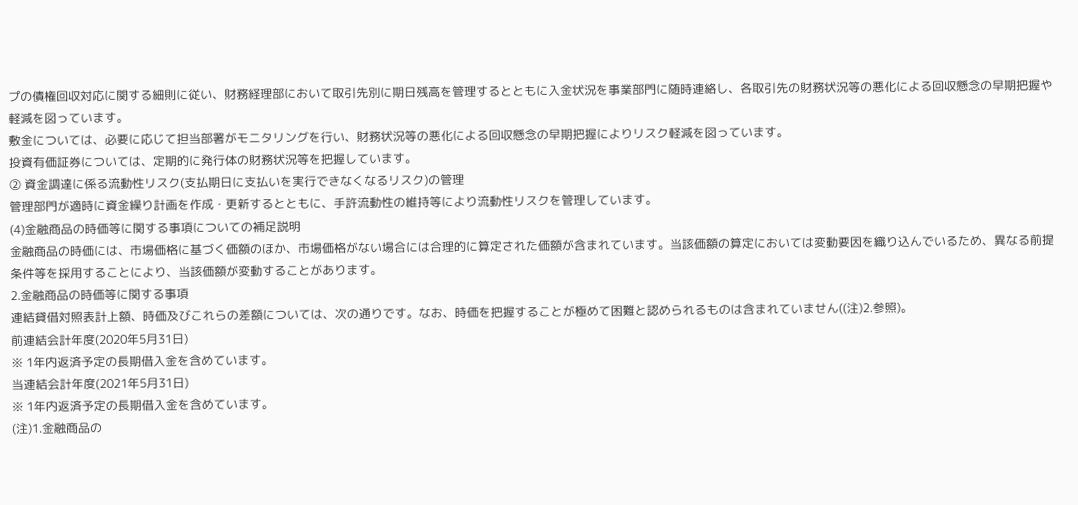プの債権回収対応に関する細則に従い、財務経理部において取引先別に期日残高を管理するとともに入金状況を事業部門に随時連絡し、各取引先の財務状況等の悪化による回収懸念の早期把握や軽減を図っています。
敷金については、必要に応じて担当部署がモニタリングを行い、財務状況等の悪化による回収懸念の早期把握によりリスク軽減を図っています。
投資有価証券については、定期的に発行体の財務状況等を把握しています。
② 資金調達に係る流動性リスク(支払期日に支払いを実行できなくなるリスク)の管理
管理部門が適時に資金繰り計画を作成・更新するとともに、手許流動性の維持等により流動性リスクを管理しています。
(4)金融商品の時価等に関する事項についての補足説明
金融商品の時価には、市場価格に基づく価額のほか、市場価格がない場合には合理的に算定された価額が含まれています。当該価額の算定においては変動要因を織り込んでいるため、異なる前提条件等を採用することにより、当該価額が変動することがあります。
2.金融商品の時価等に関する事項
連結貸借対照表計上額、時価及びこれらの差額については、次の通りです。なお、時価を把握することが極めて困難と認められるものは含まれていません((注)2.参照)。
前連結会計年度(2020年5月31日)
※ 1年内返済予定の長期借入金を含めています。
当連結会計年度(2021年5月31日)
※ 1年内返済予定の長期借入金を含めています。
(注)1.金融商品の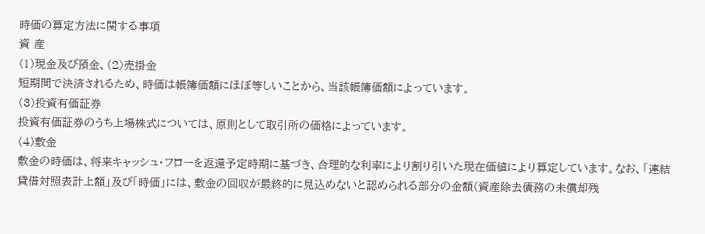時価の算定方法に関する事項
資 産
(1)現金及び預金、(2)売掛金
短期間で決済されるため、時価は帳簿価額にほぼ等しいことから、当該帳簿価額によっています。
(3)投資有価証券
投資有価証券のうち上場株式については、原則として取引所の価格によっています。
(4)敷金
敷金の時価は、将来キャッシュ・フローを返還予定時期に基づき、合理的な利率により割り引いた現在価値により算定しています。なお、「連結貸借対照表計上額」及び「時価」には、敷金の回収が最終的に見込めないと認められる部分の金額(資産除去債務の未償却残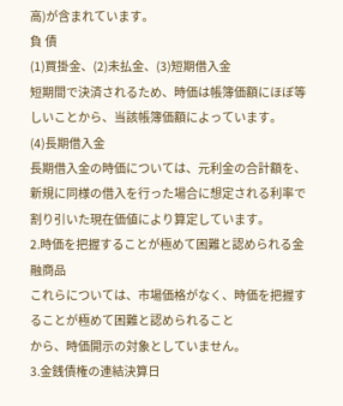高)が含まれています。
負 債
(1)買掛金、(2)未払金、(3)短期借入金
短期間で決済されるため、時価は帳簿価額にほぼ等しいことから、当該帳簿価額によっています。
(4)長期借入金
長期借入金の時価については、元利金の合計額を、新規に同様の借入を行った場合に想定される利率で割り引いた現在価値により算定しています。
2.時価を把握することが極めて困難と認められる金融商品
これらについては、市場価格がなく、時価を把握することが極めて困難と認められること
から、時価開示の対象としていません。
3.金銭債権の連結決算日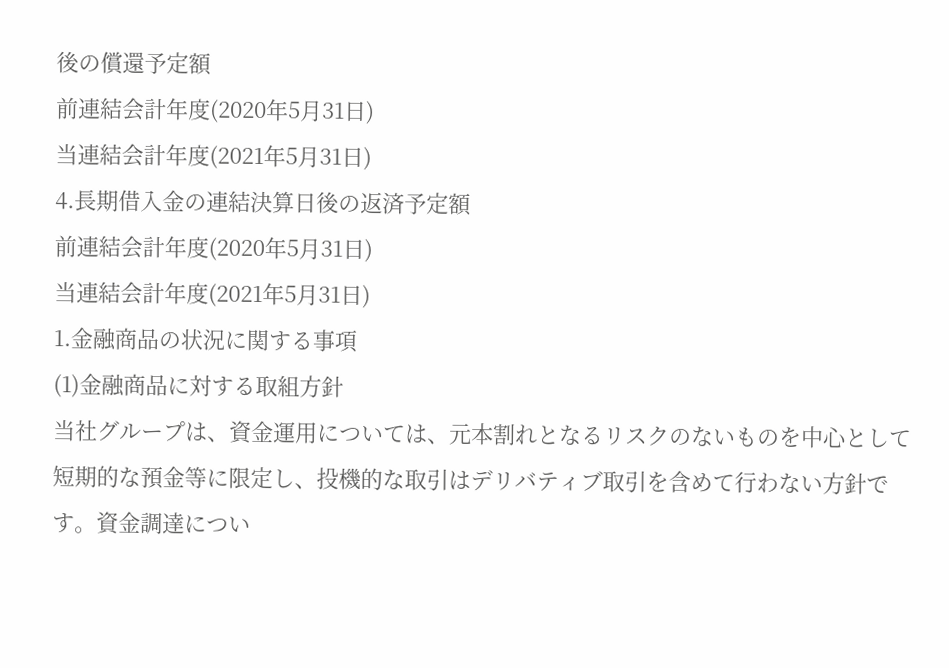後の償還予定額
前連結会計年度(2020年5月31日)
当連結会計年度(2021年5月31日)
4.長期借入金の連結決算日後の返済予定額
前連結会計年度(2020年5月31日)
当連結会計年度(2021年5月31日)
1.金融商品の状況に関する事項
(1)金融商品に対する取組方針
当社グループは、資金運用については、元本割れとなるリスクのないものを中心として短期的な預金等に限定し、投機的な取引はデリバティブ取引を含めて行わない方針です。資金調達につい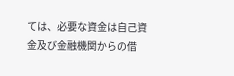ては、必要な資金は自己資金及び金融機関からの借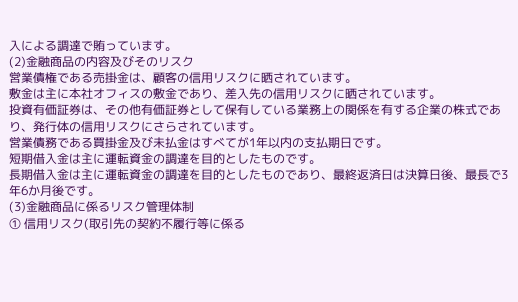入による調達で賄っています。
(2)金融商品の内容及びそのリスク
営業債権である売掛金は、顧客の信用リスクに晒されています。
敷金は主に本社オフィスの敷金であり、差入先の信用リスクに晒されています。
投資有価証券は、その他有価証券として保有している業務上の関係を有する企業の株式であり、発行体の信用リスクにさらされています。
営業債務である買掛金及び未払金はすべてが1年以内の支払期日です。
短期借入金は主に運転資金の調達を目的としたものです。
長期借入金は主に運転資金の調達を目的としたものであり、最終返済日は決算日後、最長で3年6か月後です。
(3)金融商品に係るリスク管理体制
① 信用リスク(取引先の契約不履行等に係る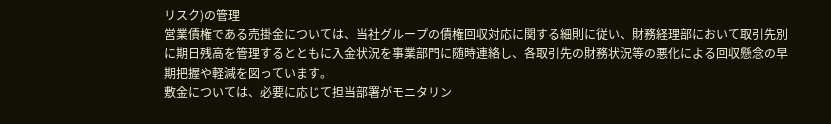リスク)の管理
営業債権である売掛金については、当社グループの債権回収対応に関する細則に従い、財務経理部において取引先別に期日残高を管理するとともに入金状況を事業部門に随時連絡し、各取引先の財務状況等の悪化による回収懸念の早期把握や軽減を図っています。
敷金については、必要に応じて担当部署がモニタリン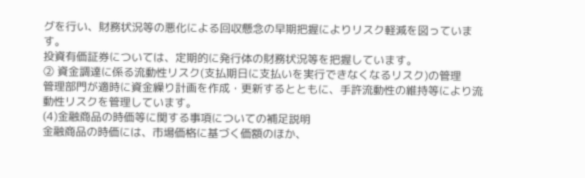グを行い、財務状況等の悪化による回収懸念の早期把握によりリスク軽減を図っています。
投資有価証券については、定期的に発行体の財務状況等を把握しています。
② 資金調達に係る流動性リスク(支払期日に支払いを実行できなくなるリスク)の管理
管理部門が適時に資金繰り計画を作成・更新するとともに、手許流動性の維持等により流動性リスクを管理しています。
(4)金融商品の時価等に関する事項についての補足説明
金融商品の時価には、市場価格に基づく価額のほか、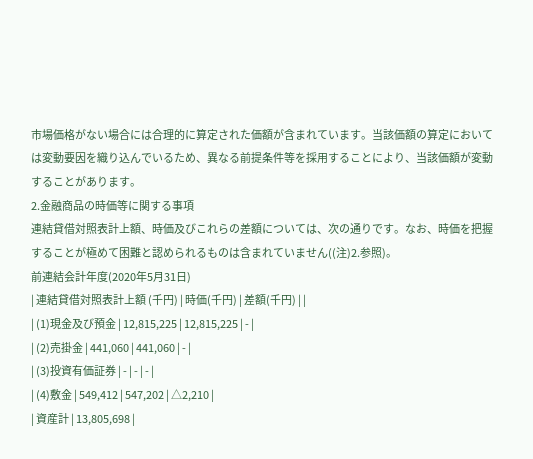市場価格がない場合には合理的に算定された価額が含まれています。当該価額の算定においては変動要因を織り込んでいるため、異なる前提条件等を採用することにより、当該価額が変動することがあります。
2.金融商品の時価等に関する事項
連結貸借対照表計上額、時価及びこれらの差額については、次の通りです。なお、時価を把握することが極めて困難と認められるものは含まれていません((注)2.参照)。
前連結会計年度(2020年5月31日)
| 連結貸借対照表計上額 (千円) | 時価(千円) | 差額(千円) | |
| (1)現金及び預金 | 12,815,225 | 12,815,225 | - |
| (2)売掛金 | 441,060 | 441,060 | - |
| (3)投資有価証券 | - | - | - |
| (4)敷金 | 549,412 | 547,202 | △2,210 |
| 資産計 | 13,805,698 |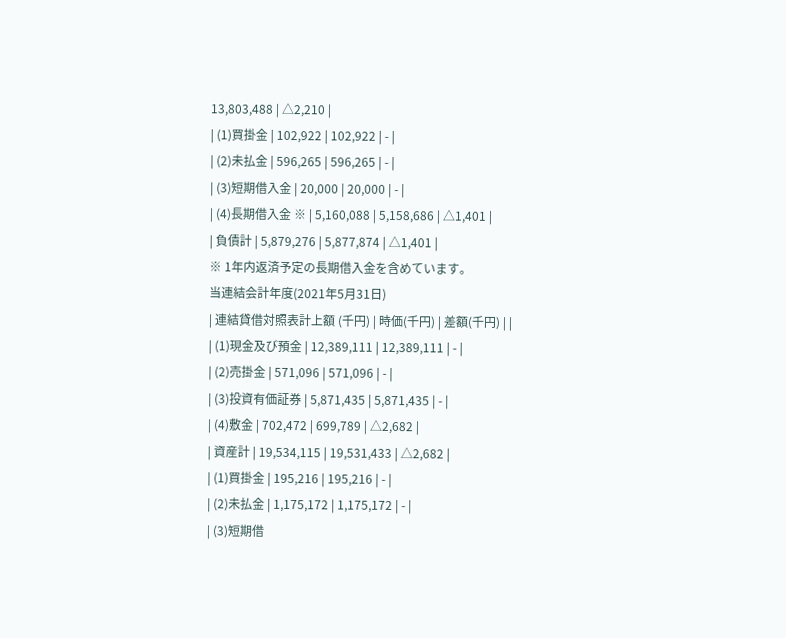13,803,488 | △2,210 |
| (1)買掛金 | 102,922 | 102,922 | - |
| (2)未払金 | 596,265 | 596,265 | - |
| (3)短期借入金 | 20,000 | 20,000 | - |
| (4)長期借入金 ※ | 5,160,088 | 5,158,686 | △1,401 |
| 負債計 | 5,879,276 | 5,877,874 | △1,401 |
※ 1年内返済予定の長期借入金を含めています。
当連結会計年度(2021年5月31日)
| 連結貸借対照表計上額 (千円) | 時価(千円) | 差額(千円) | |
| (1)現金及び預金 | 12,389,111 | 12,389,111 | - |
| (2)売掛金 | 571,096 | 571,096 | - |
| (3)投資有価証券 | 5,871,435 | 5,871,435 | - |
| (4)敷金 | 702,472 | 699,789 | △2,682 |
| 資産計 | 19,534,115 | 19,531,433 | △2,682 |
| (1)買掛金 | 195,216 | 195,216 | - |
| (2)未払金 | 1,175,172 | 1,175,172 | - |
| (3)短期借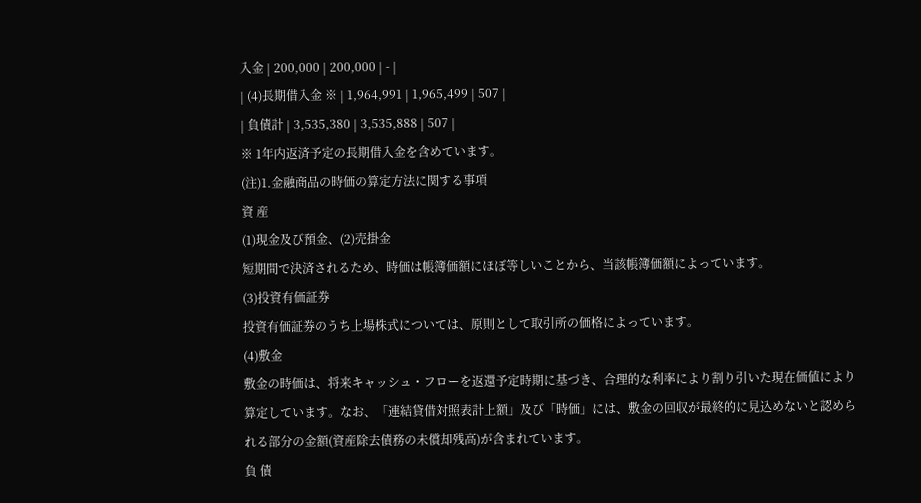入金 | 200,000 | 200,000 | - |
| (4)長期借入金 ※ | 1,964,991 | 1,965,499 | 507 |
| 負債計 | 3,535,380 | 3,535,888 | 507 |
※ 1年内返済予定の長期借入金を含めています。
(注)1.金融商品の時価の算定方法に関する事項
資 産
(1)現金及び預金、(2)売掛金
短期間で決済されるため、時価は帳簿価額にほぼ等しいことから、当該帳簿価額によっています。
(3)投資有価証券
投資有価証券のうち上場株式については、原則として取引所の価格によっています。
(4)敷金
敷金の時価は、将来キャッシュ・フローを返還予定時期に基づき、合理的な利率により割り引いた現在価値により算定しています。なお、「連結貸借対照表計上額」及び「時価」には、敷金の回収が最終的に見込めないと認められる部分の金額(資産除去債務の未償却残高)が含まれています。
負 債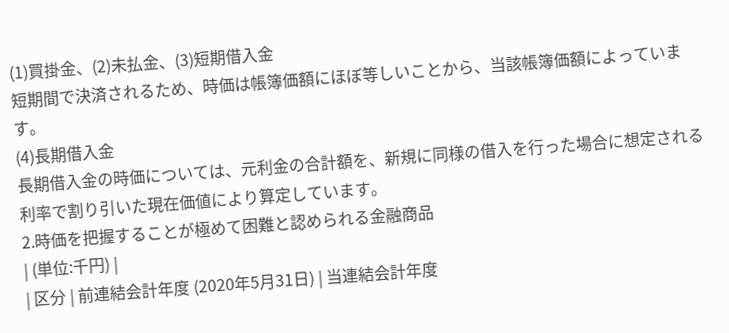(1)買掛金、(2)未払金、(3)短期借入金
短期間で決済されるため、時価は帳簿価額にほぼ等しいことから、当該帳簿価額によっています。
(4)長期借入金
長期借入金の時価については、元利金の合計額を、新規に同様の借入を行った場合に想定される利率で割り引いた現在価値により算定しています。
2.時価を把握することが極めて困難と認められる金融商品
| (単位:千円) |
| 区分 | 前連結会計年度 (2020年5月31日) | 当連結会計年度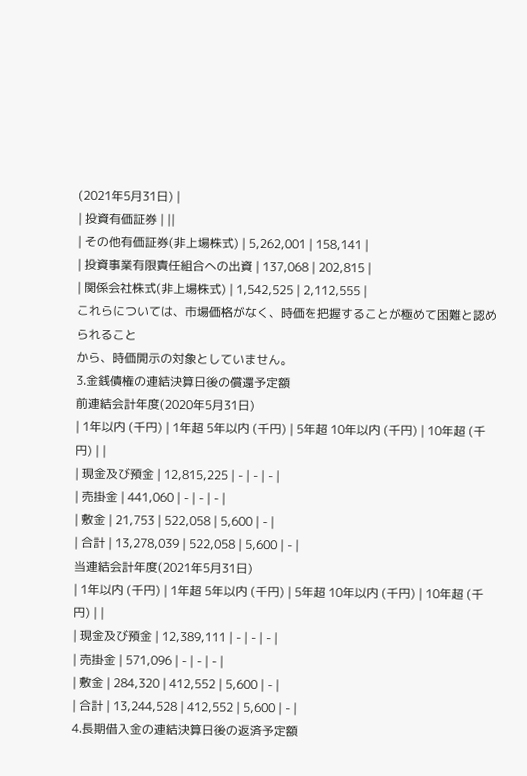(2021年5月31日) |
| 投資有価証券 | ||
| その他有価証券(非上場株式) | 5,262,001 | 158,141 |
| 投資事業有限責任組合への出資 | 137,068 | 202,815 |
| 関係会社株式(非上場株式) | 1,542,525 | 2,112,555 |
これらについては、市場価格がなく、時価を把握することが極めて困難と認められること
から、時価開示の対象としていません。
3.金銭債権の連結決算日後の償還予定額
前連結会計年度(2020年5月31日)
| 1年以内 (千円) | 1年超 5年以内 (千円) | 5年超 10年以内 (千円) | 10年超 (千円) | |
| 現金及び預金 | 12,815,225 | - | - | - |
| 売掛金 | 441,060 | - | - | - |
| 敷金 | 21,753 | 522,058 | 5,600 | - |
| 合計 | 13,278,039 | 522,058 | 5,600 | - |
当連結会計年度(2021年5月31日)
| 1年以内 (千円) | 1年超 5年以内 (千円) | 5年超 10年以内 (千円) | 10年超 (千円) | |
| 現金及び預金 | 12,389,111 | - | - | - |
| 売掛金 | 571,096 | - | - | - |
| 敷金 | 284,320 | 412,552 | 5,600 | - |
| 合計 | 13,244,528 | 412,552 | 5,600 | - |
4.長期借入金の連結決算日後の返済予定額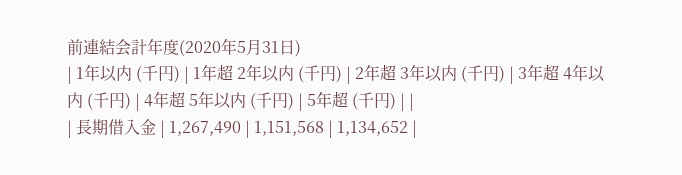前連結会計年度(2020年5月31日)
| 1年以内 (千円) | 1年超 2年以内 (千円) | 2年超 3年以内 (千円) | 3年超 4年以内 (千円) | 4年超 5年以内 (千円) | 5年超 (千円) | |
| 長期借入金 | 1,267,490 | 1,151,568 | 1,134,652 |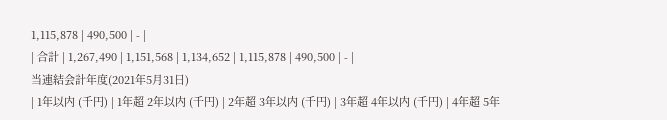1,115,878 | 490,500 | - |
| 合計 | 1,267,490 | 1,151,568 | 1,134,652 | 1,115,878 | 490,500 | - |
当連結会計年度(2021年5月31日)
| 1年以内 (千円) | 1年超 2年以内 (千円) | 2年超 3年以内 (千円) | 3年超 4年以内 (千円) | 4年超 5年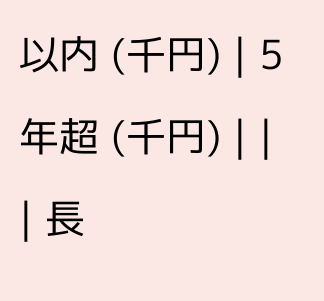以内 (千円) | 5年超 (千円) | |
| 長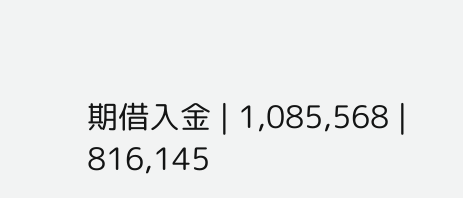期借入金 | 1,085,568 | 816,145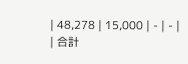| 48,278 | 15,000 | - | - |
| 合計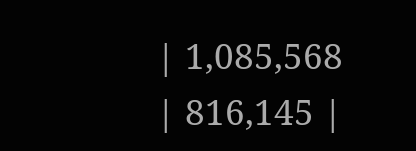| 1,085,568 | 816,145 |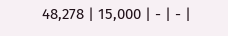48,278 | 15,000 | - | - |